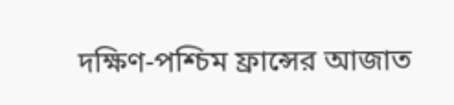দক্ষিণ-পশ্চিম ফ্রান্সের আজাত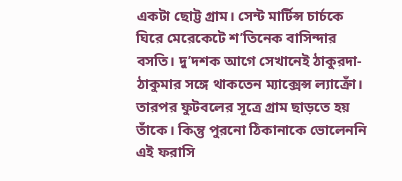একটা ছোট্ট গ্রাম। সেন্ট মার্টিন্স চার্চকে ঘিরে মেরেকেটে শ’তিনেক বাসিন্দার বসতি। দু’দশক আগে সেখানেই ঠাকুরদা-ঠাকুমার সঙ্গে থাকতেন ম্যাক্সেন্স ল্যাক্রোঁ। তারপর ফুটবলের সূত্রে গ্রাম ছাড়তে হয় তাঁকে। কিন্তু পুরনো ঠিকানাকে ভোলেননি এই ফরাসি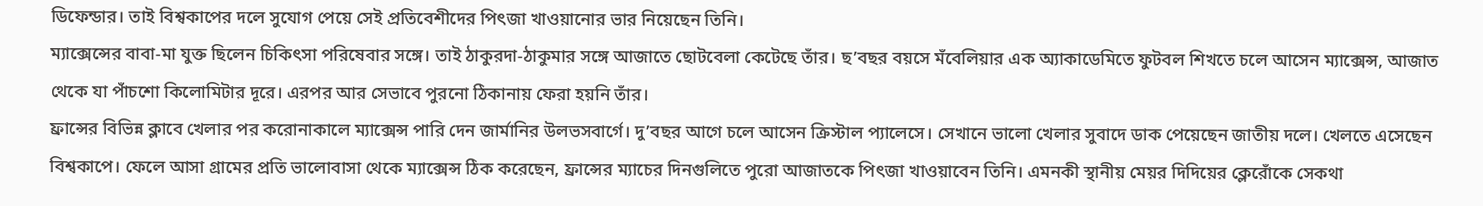ডিফেন্ডার। তাই বিশ্বকাপের দলে সুযোগ পেয়ে সেই প্রতিবেশীদের পিৎজা খাওয়ানোর ভার নিয়েছেন তিনি।
ম্যাক্সেন্সের বাবা-মা যুক্ত ছিলেন চিকিৎসা পরিষেবার সঙ্গে। তাই ঠাকুরদা-ঠাকুমার সঙ্গে আজাতে ছোটবেলা কেটেছে তাঁর। ছ’বছর বয়সে মঁবেলিয়ার এক অ্যাকাডেমিতে ফুটবল শিখতে চলে আসেন ম্যাক্সেন্স, আজাত থেকে যা পাঁচশো কিলোমিটার দূরে। এরপর আর সেভাবে পুরনো ঠিকানায় ফেরা হয়নি তাঁর।
ফ্রান্সের বিভিন্ন ক্লাবে খেলার পর করোনাকালে ম্যাক্সেন্স পারি দেন জার্মানির উলভসবার্গে। দু’বছর আগে চলে আসেন ক্রিস্টাল প্যালেসে। সেখানে ভালো খেলার সুবাদে ডাক পেয়েছেন জাতীয় দলে। খেলতে এসেছেন বিশ্বকাপে। ফেলে আসা গ্রামের প্রতি ভালোবাসা থেকে ম্যাক্সেন্স ঠিক করেছেন, ফ্রান্সের ম্যাচের দিনগুলিতে পুরো আজাতকে পিৎজা খাওয়াবেন তিনি। এমনকী স্থানীয় মেয়র দিদিয়ের ক্লেরোঁকে সেকথা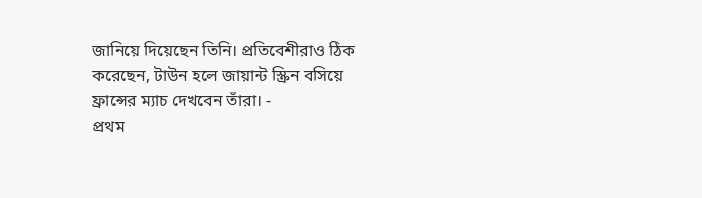জানিয়ে দিয়েছেন তিনি। প্রতিবেশীরাও ঠিক করেছেন, টাউন হলে জায়ান্ট স্ক্রিন বসিয়ে ফ্রান্সের ম্যাচ দেখবেন তাঁরা। -
প্রথম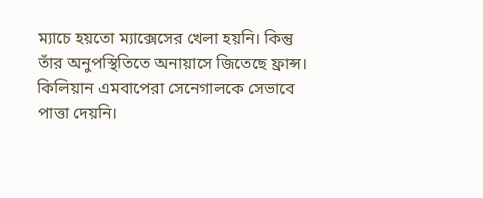ম্যাচে হয়তো ম্যাক্সেসের খেলা হয়নি। কিন্তু তাঁর অনুপস্থিতিতে অনায়াসে জিতেছে ফ্রান্স। কিলিয়ান এমবাপেরা সেনেগালকে সেভাবে পাত্তা দেয়নি।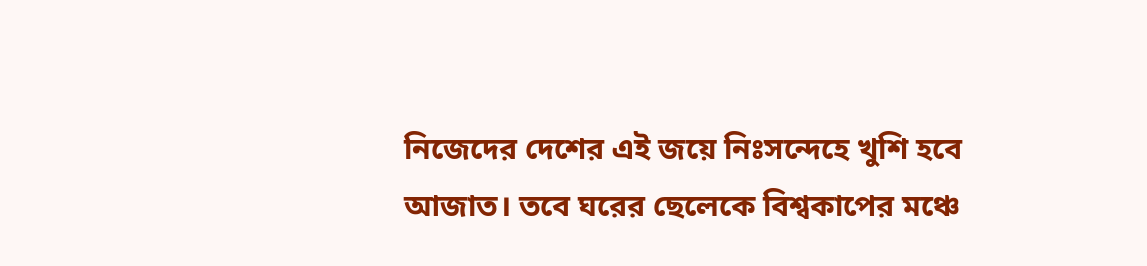নিজেদের দেশের এই জয়ে নিঃসন্দেহে খুশি হবে আজাত। তবে ঘরের ছেলেকে বিশ্বকাপের মঞ্চে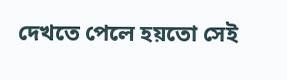দেখতে পেলে হয়তো সেই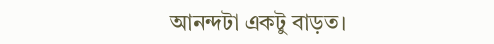আনন্দটা একটু বাড়ত।